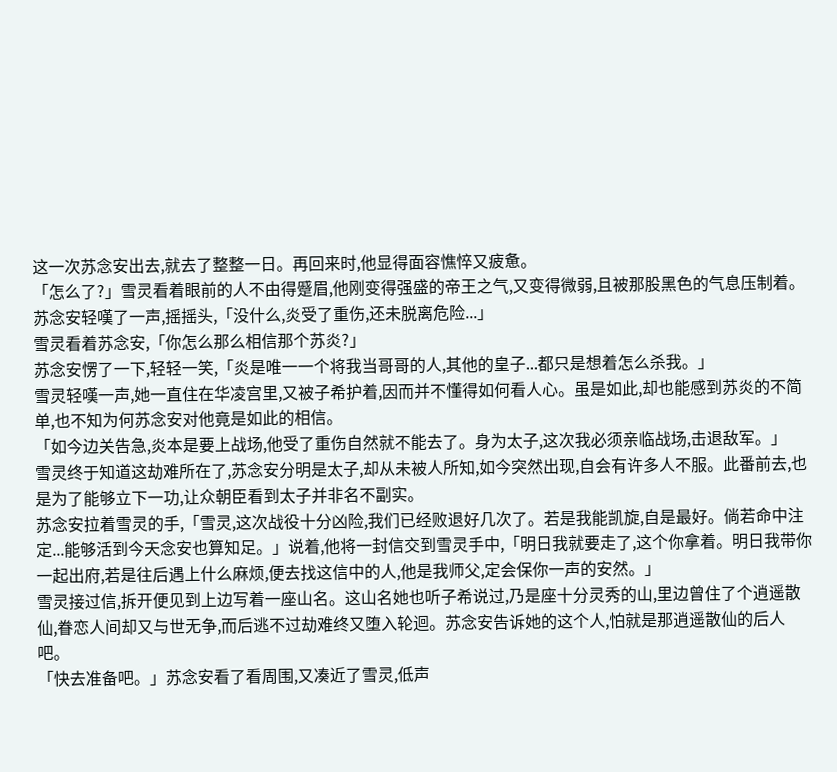这一次苏念安出去,就去了整整一日。再回来时,他显得面容憔悴又疲惫。
「怎么了?」雪灵看着眼前的人不由得蹙眉,他刚变得强盛的帝王之气,又变得微弱,且被那股黑色的气息压制着。
苏念安轻嘆了一声,摇摇头,「没什么,炎受了重伤,还未脱离危险...」
雪灵看着苏念安,「你怎么那么相信那个苏炎?」
苏念安愣了一下,轻轻一笑,「炎是唯一一个将我当哥哥的人,其他的皇子...都只是想着怎么杀我。」
雪灵轻嘆一声,她一直住在华凌宫里,又被子希护着,因而并不懂得如何看人心。虽是如此,却也能感到苏炎的不简单,也不知为何苏念安对他竟是如此的相信。
「如今边关告急,炎本是要上战场,他受了重伤自然就不能去了。身为太子,这次我必须亲临战场,击退敌军。」
雪灵终于知道这劫难所在了,苏念安分明是太子,却从未被人所知,如今突然出现,自会有许多人不服。此番前去,也是为了能够立下一功,让众朝臣看到太子并非名不副实。
苏念安拉着雪灵的手,「雪灵,这次战役十分凶险,我们已经败退好几次了。若是我能凯旋,自是最好。倘若命中注定...能够活到今天念安也算知足。」说着,他将一封信交到雪灵手中,「明日我就要走了,这个你拿着。明日我带你一起出府,若是往后遇上什么麻烦,便去找这信中的人,他是我师父,定会保你一声的安然。」
雪灵接过信,拆开便见到上边写着一座山名。这山名她也听子希说过,乃是座十分灵秀的山,里边曾住了个逍遥散仙,眷恋人间却又与世无争,而后逃不过劫难终又堕入轮迴。苏念安告诉她的这个人,怕就是那逍遥散仙的后人吧。
「快去准备吧。」苏念安看了看周围,又凑近了雪灵,低声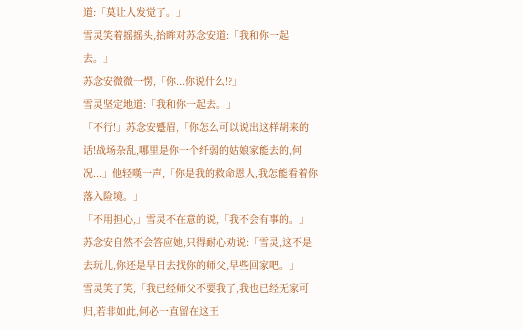道:「莫让人发觉了。」
雪灵笑着摇摇头,抬眸对苏念安道:「我和你一起去。」
苏念安微微一愣,「你...你说什么!?」
雪灵坚定地道:「我和你一起去。」
「不行!」苏念安蹙眉,「你怎么可以说出这样胡来的话!战场杂乱,哪里是你一个纤弱的姑娘家能去的,何况...」他轻嘆一声,「你是我的救命恩人,我怎能看着你落入险境。」
「不用担心,」雪灵不在意的说,「我不会有事的。」
苏念安自然不会答应她,只得耐心劝说:「雪灵,这不是去玩儿,你还是早日去找你的师父,早些回家吧。」
雪灵笑了笑,「我已经师父不要我了,我也已经无家可归,若非如此,何必一直留在这王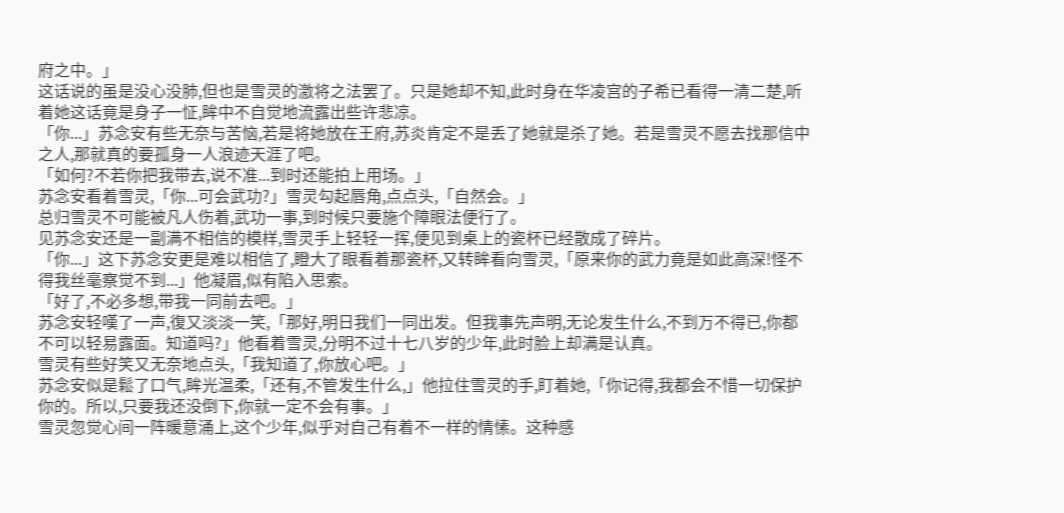府之中。」
这话说的虽是没心没肺,但也是雪灵的激将之法罢了。只是她却不知,此时身在华凌宫的子希已看得一清二楚,听着她这话竟是身子一怔,眸中不自觉地流露出些许悲凉。
「你...」苏念安有些无奈与苦恼,若是将她放在王府,苏炎肯定不是丢了她就是杀了她。若是雪灵不愿去找那信中之人,那就真的要孤身一人浪迹天涯了吧。
「如何?不若你把我带去,说不准...到时还能拍上用场。」
苏念安看着雪灵,「你...可会武功?」雪灵勾起唇角,点点头,「自然会。」
总归雪灵不可能被凡人伤着,武功一事,到时候只要施个障眼法便行了。
见苏念安还是一副满不相信的模样,雪灵手上轻轻一挥,便见到桌上的瓷杯已经散成了碎片。
「你...」这下苏念安更是难以相信了,瞪大了眼看着那瓷杯,又转眸看向雪灵,「原来你的武力竟是如此高深!怪不得我丝毫察觉不到...」他凝眉,似有陷入思索。
「好了,不必多想,带我一同前去吧。」
苏念安轻嘆了一声,復又淡淡一笑,「那好,明日我们一同出发。但我事先声明,无论发生什么,不到万不得已,你都不可以轻易露面。知道吗?」他看着雪灵,分明不过十七八岁的少年,此时脸上却满是认真。
雪灵有些好笑又无奈地点头,「我知道了,你放心吧。」
苏念安似是鬆了口气,眸光温柔,「还有,不管发生什么,」他拉住雪灵的手,盯着她,「你记得,我都会不惜一切保护你的。所以,只要我还没倒下,你就一定不会有事。」
雪灵忽觉心间一阵暖意涌上,这个少年,似乎对自己有着不一样的情愫。这种感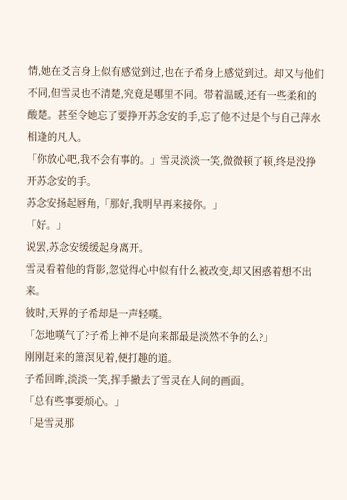情,她在爻言身上似有感觉到过,也在子希身上感觉到过。却又与他们不同,但雪灵也不清楚,究竟是哪里不同。带着温暖,还有一些柔和的酸楚。甚至令她忘了要挣开苏念安的手,忘了他不过是个与自己萍水相逢的凡人。
「你放心吧,我不会有事的。」雪灵淡淡一笑,微微顿了顿,终是没挣开苏念安的手。
苏念安扬起唇角,「那好,我明早再来接你。」
「好。」
说罢,苏念安缓缓起身离开。
雪灵看着他的背影,忽觉得心中似有什么被改变,却又困惑着想不出来。
彼时,天界的子希却是一声轻嘆。
「怎地嘆气了?子希上神不是向来都最是淡然不争的么?」
刚刚赶来的箫溟见着,便打趣的道。
子希回眸,淡淡一笑,挥手撤去了雪灵在人间的画面。
「总有些事要烦心。」
「是雪灵那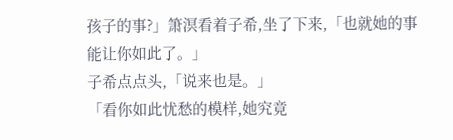孩子的事?」箫溟看着子希,坐了下来,「也就她的事能让你如此了。」
子希点点头,「说来也是。」
「看你如此忧愁的模样,她究竟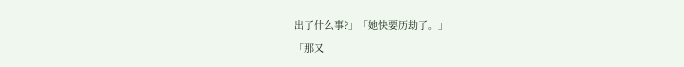出了什么事?」「她快要历劫了。」
「那又